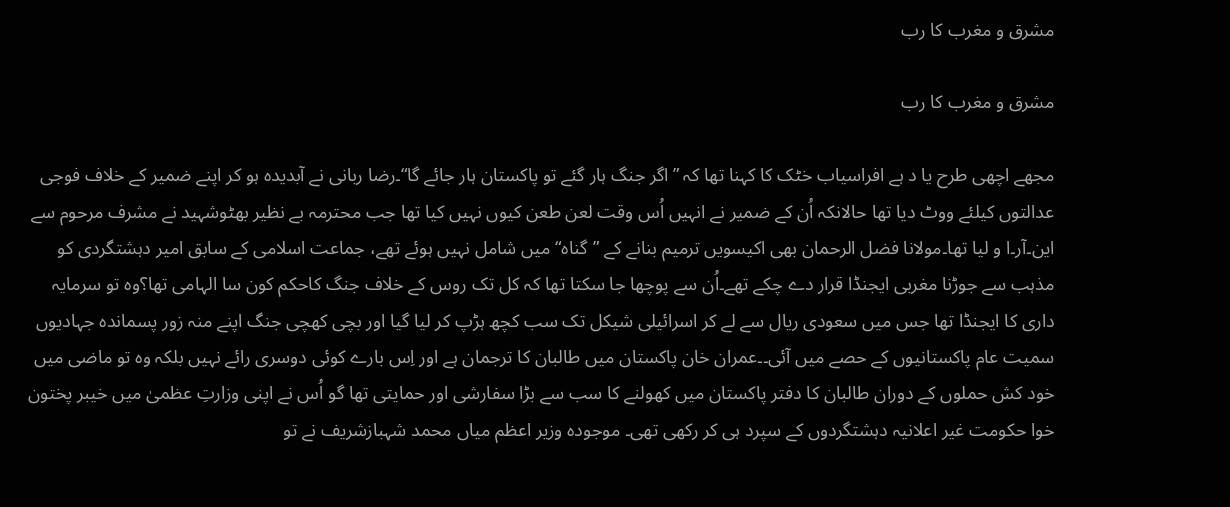مشرق و مغرب کا رب

مشرق و مغرب کا رب

مجھے اچھی طرح یا د ہے افراسیاب خٹک کا کہنا تھا کہ ”اگر جنگ ہار گئے تو پاکستان ہار جائے گا“۔رضا ربانی نے آبدیدہ ہو کر اپنے ضمیر کے خلاف فوجی عدالتوں کیلئے ووٹ دیا تھا حالانکہ اُن کے ضمیر نے انہیں اُس وقت لعن طعن کیوں نہیں کیا تھا جب محترمہ بے نظیر بھٹوشہید نے مشرف مرحوم سے این۔آر۔ا و لیا تھا۔مولانا فضل الرحمان بھی اکیسویں ترمیم بنانے کے ”گناہ“ میں شامل نہیں ہوئے تھے، جماعت اسلامی کے سابق امیر دہشتگردی کو مذہب سے جوڑنا مغربی ایجنڈا قرار دے چکے تھے۔اُن سے پوچھا جا سکتا تھا کہ کل تک روس کے خلاف جنگ کاحکم کون سا الہامی تھا؟وہ تو سرمایہ داری کا ایجنڈا تھا جس میں سعودی ریال سے لے کر اسرائیلی شیکل تک سب کچھ ہڑپ کر لیا گیا اور بچی کھچی جنگ اپنے منہ زور پسماندہ جہادیوں سمیت عام پاکستانیوں کے حصے میں آئی۔۔عمران خان پاکستان میں طالبان کا ترجمان ہے اور اِس بارے کوئی دوسری رائے نہیں بلکہ وہ تو ماضی میں خود کش حملوں کے دوران طالبان کا دفتر پاکستان میں کھولنے کا سب سے بڑا سفارشی اور حمایتی تھا گو اُس نے اپنی وزارتِ عظمیٰ میں خیبر پختون خوا حکومت غیر اعلانیہ دہشتگردوں کے سپرد ہی کر رکھی تھی۔ موجودہ وزیر اعظم میاں محمد شہبازشریف نے تو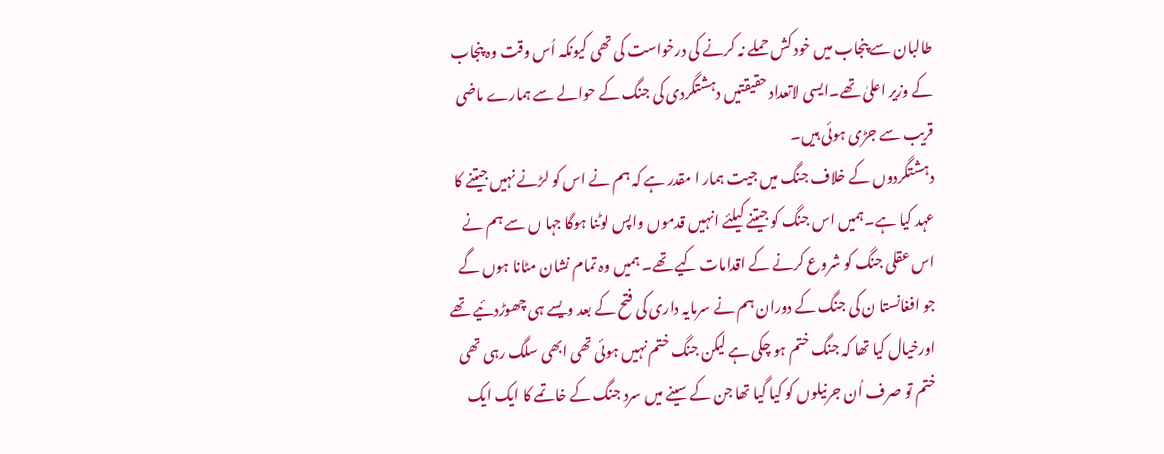طالبان سے پنجاب میں خود کش حملے نہ کرنے کی درخواست کی تھی کیونکہ اُس وقت وہ پنجاب کے وزیر اعلیٰ تھے۔ایسی لاتعداد حقیقتیں دہشتگردی کی جنگ کے حوالے سے ہمارے ماضی قریب سے جڑی ہوئی ہیں۔
دہشتگردوں کے خلاف جنگ میں جیت ہمار ا مقدر ہے کہ ہم نے اس کو لڑنے نہیں جیتنے کا عہد کیا ہے۔ہمیں اس جنگ کو جیتنے کیلئے انہیں قدموں واپس لوٹنا ہوگا جہا ں سے ہم نے اس عقلی جنگ کو شروع کرنے کے اقدامات کیے تھے۔ ہمیں وہ تمام نشان مٹانا ہوں گے جو افغانستا ن کی جنگ کے دوران ہم نے سرمایہ داری کی فتح کے بعد ویسے ہی چھوڑدئیے تھے اورخیال کیا تھا کہ جنگ ختم ہو چکی ہے لیکن جنگ ختم نہیں ہوئی تھی ابھی سلگ رہی تھی ختم تو صرف اُن جرنیلوں کو کیا گیا تھا جن کے سینے میں سرد جنگ کے خاتمے کا ایک ایک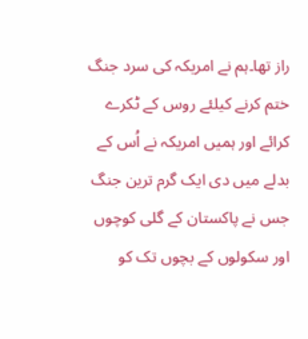راز تھا۔ہم نے امریکہ کی سرد جنگ ختم کرنے کیلئے روس کے ٹکرے کرائے اور ہمیں امریکہ نے اُس کے بدلے میں دی ایک گرم ترین جنگ جس نے پاکستان کے گلی کوچوں اور سکولوں کے بچوں تک کو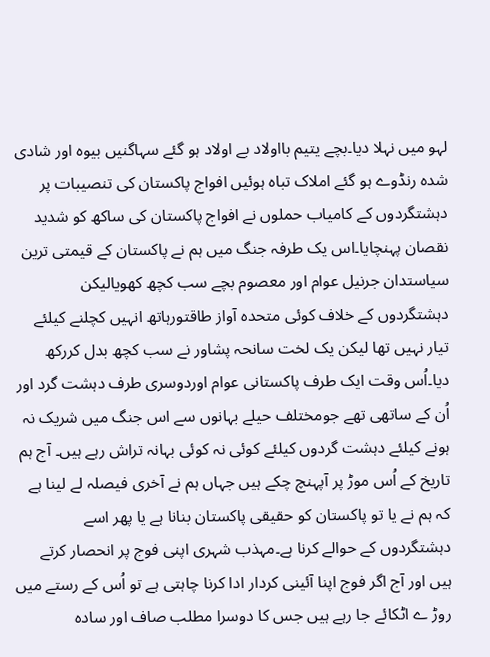لہو میں نہلا دیا۔بچے یتیم بااولاد بے اولاد ہو گئے سہاگنیں بیوہ اور شادی شدہ رنڈوے ہو گئے املاک تباہ ہوئیں افواج پاکستان کی تنصیبات پر دہشتگردوں کے کامیاب حملوں نے افواج پاکستان کی ساکھ کو شدید نقصان پہنچایا۔اس یک طرفہ جنگ میں ہم نے پاکستان کے قیمتی ترین سیاستدان جرنیل عوام اور معصوم بچے سب کچھ کھویالیکن دہشتگردوں کے خلاف کوئی متحدہ آواز طاقتورہاتھ انہیں کچلنے کیلئے تیار نہیں تھا لیکن یک لخت سانحہ پشاور نے سب کچھ بدل کررکھ دیا۔اُس وقت ایک طرف پاکستانی عوام اوردوسری طرف دہشت گرد اور اُن کے ساتھی تھے جومختلف حیلے بہانوں سے اس جنگ میں شریک نہ ہونے کیلئے دہشت گردوں کیلئے کوئی نہ کوئی بہانہ تراش رہے ہیں۔ آج ہم تاریخ کے اُس موڑ پر آپہنچ چکے ہیں جہاں ہم نے آخری فیصلہ لے لینا ہے کہ ہم نے یا تو پاکستان کو حقیقی پاکستان بنانا ہے یا پھر اسے دہشتگردوں کے حوالے کرنا ہے۔مہذب شہری اپنی فوج پر انحصار کرتے ہیں اور آج اگر فوج اپنا آئینی کردار ادا کرنا چاہتی ہے تو اُس کے رستے میں روڑ ے اٹکائے جا رہے ہیں جس کا دوسرا مطلب صاف اور سادہ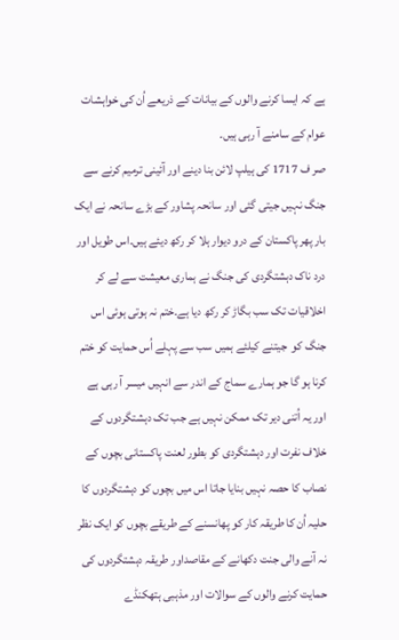ہے کہ ایسا کرنے والوں کے بیانات کے ذریعے اُن کی خواہشات عوام کے سامنے آ رہی ہیں۔
صر ف 1717 کی ہیلپ لائن بنا دینے اور آئینی ترمیم کرنے سے جنگ نہیں جیتی گئی اور سانحہ پشاور کے بڑے سانحہ نے ایک بار پھر پاکستان کے درو دیوار ہلا کر رکھ دیئے ہیں۔اس طویل اور درد ناک دہشتگردی کی جنگ نے ہماری معیشت سے لے کر اخلاقیات تک سب بگاڑ کر رکھ دیا ہے۔ختم نہ ہوتی ہوئی اس جنگ کو  جیتنے کیلئے ہمیں سب سے پہلے اُس حمایت کو ختم کرنا ہو گا جو ہمارے سماج کے اندر سے انہیں میسر آ رہی ہے اور یہ اُتنی دیر تک ممکن نہیں ہے جب تک دہشتگردوں کے خلاف نفرت اور دہشتگردی کو بطور لعنت پاکستانی بچوں کے نصاب کا حصہ نہیں بنایا جاتا اس میں بچوں کو دہشتگردوں کا حلیہ اُن کا طریقہ کار کو پھانسنے کے طریقے بچوں کو ایک نظر نہ آنے والی جنت دکھانے کے مقاصداور طریقہ دہشتگردوں کی حمایت کرنے والوں کے سوالات اور مذہبی ہتھکنڈے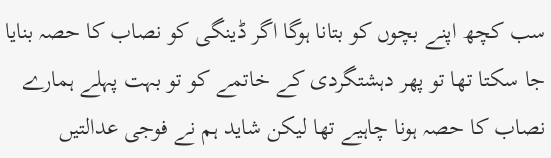سب کچھ اپنے بچوں کو بتانا ہوگا اگر ڈینگی کو نصاب کا حصہ بنایا جا سکتا تھا تو پھر دہشتگردی کے خاتمے کو تو بہت پہلے ہمارے نصاب کا حصہ ہونا چاہیے تھا لیکن شاید ہم نے فوجی عدالتیں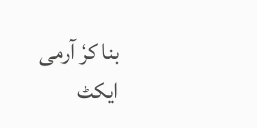بنا کرٗ آرمی ایکٹ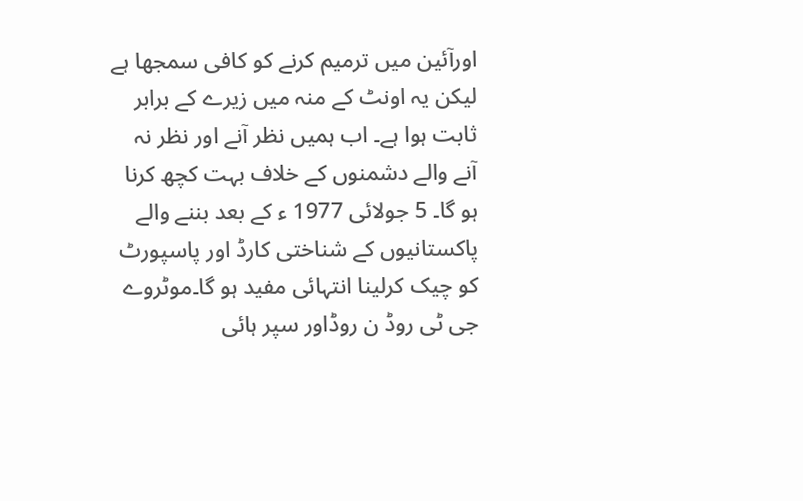اورآئین میں ترمیم کرنے کو کافی سمجھا ہے لیکن یہ اونٹ کے منہ میں زیرے کے برابر ثابت ہوا ہے۔ اب ہمیں نظر آنے اور نظر نہ آنے والے دشمنوں کے خلاف بہت کچھ کرنا ہو گا۔ 5 جولائی 1977 ء کے بعد بننے والے پاکستانیوں کے شناختی کارڈ اور پاسپورٹ کو چیک کرلینا انتہائی مفید ہو گا۔موٹروے جی ٹی روڈ ن روڈاور سپر ہائی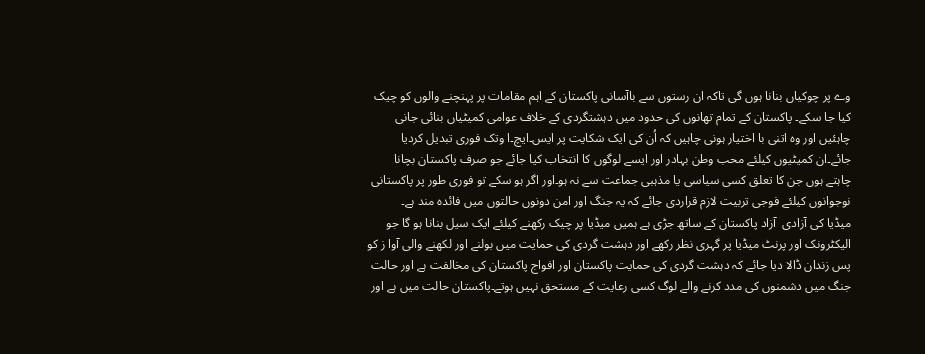وے پر چوکیاں بنانا ہوں گی تاکہ ان رستوں سے باآسانی پاکستان کے اہم مقامات پر پہنچنے والوں کو چیک کیا جا سکے۔ پاکستان کے تمام تھانوں کی حدود میں دہشتگردی کے خلاف عوامی کمیٹیاں بنائی جانی چاہئیں اور وہ اتنی با اختیار ہونی چاہیں کہ اُن کی ایک شکایت پر ایس۔ایچ۔ا وتک فوری تبدیل کردیا جائے۔ان کمیٹیوں کیلئے محب وطن بہادر اور ایسے لوگوں کا انتخاب کیا جائے جو صرف پاکستان بچانا چاہتے ہوں جن کا تعلق کسی سیاسی یا مذہبی جماعت سے نہ ہو۔اور اگر ہو سکے تو فوری طور پر پاکستانی نوجوانوں کیلئے فوجی تربیت لازم قراردی جائے کہ یہ جنگ اور امن دونوں حالتوں میں فائدہ مند ہے۔
میڈیا کی آزادی  آزاد پاکستان کے ساتھ جڑی ہے ہمیں میڈیا پر چیک رکھنے کیلئے ایک سیل بنانا ہو گا جو الیکٹرونک اور پرنٹ میڈیا پر گہری نظر رکھے اور دہشت گردی کی حمایت میں بولنے اور لکھنے والی آوا ز کو پس زندان ڈالا دیا جائے کہ دہشت گردی کی حمایت پاکستان اور افواج پاکستان کی مخالفت ہے اور حالت جنگ میں دشمنوں کی مدد کرنے والے لوگ کسی رعایت کے مستحق نہیں ہوتے۔پاکستان حالت میں ہے اور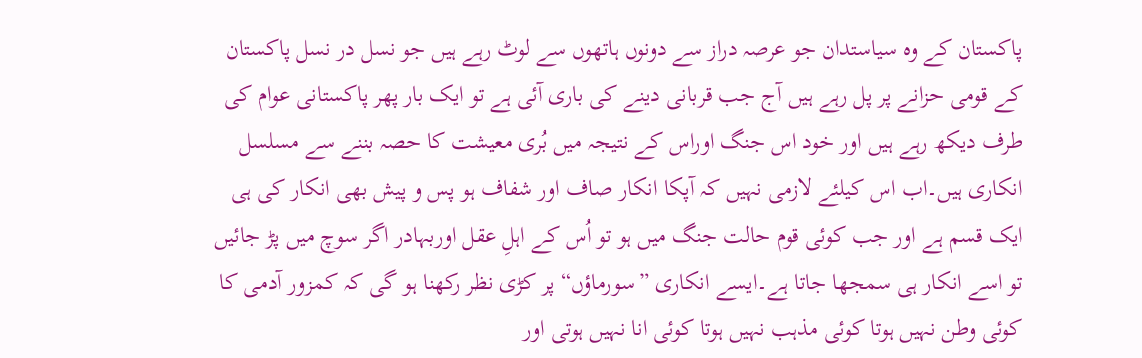پاکستان کے وہ سیاستدان جو عرصہ دراز سے دونوں ہاتھوں سے لوٹ رہے ہیں جو نسل در نسل پاکستان کے قومی حزانے پر پل رہے ہیں آج جب قربانی دینے کی باری آئی ہے تو ایک بار پھر پاکستانی عوام کی طرف دیکھ رہے ہیں اور خود اس جنگ اوراس کے نتیجہ میں بُری معیشت کا حصہ بننے سے مسلسل انکاری ہیں۔اب اس کیلئے لازمی نہیں کہ آپکا انکار صاف اور شفاف ہو پس و پیش بھی انکار کی ہی ایک قسم ہے اور جب کوئی قوم حالت جنگ میں ہو تو اُس کے اہلِ عقل اوربہادر اگر سوچ میں پڑ جائیں تو اسے انکار ہی سمجھا جاتا ہے۔ایسے انکاری ”سورماؤں“ پر کڑی نظر رکھنا ہو گی کہ کمزور آدمی کا کوئی وطن نہیں ہوتا کوئی مذہب نہیں ہوتا کوئی انا نہیں ہوتی اور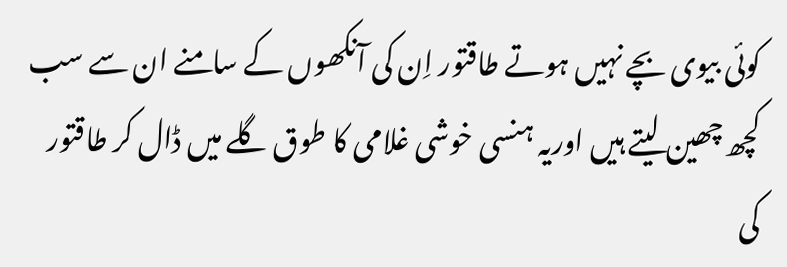کوئی بیوی بچے نہیں ہوتے طاقتور اِن کی آنکھوں کے سامنے ان سے سب کچھ چھین لیتے ہیں اوریہ ہنسی خوشی غلامی کا طوق گلے میں ڈال کر طاقتور کی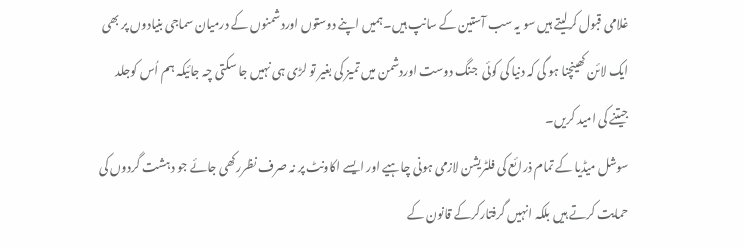غلامی قبول کرلیتے ہیں سو یہ سب آستین کے سانپ ہیں۔ہمیں اپنے دوستوں اوردشمنوں کے درمیان سماجی بنیادوں پر بھی ایک لائن کھینچنا ہو گی کہ دنیا کی کوئی  جنگ دوست اوردشمن میں تمیز کی بغیر تو لڑی ہی نہیں جا سکتی چہ جائیکہ ہم اُس کوجلد جیتنے کی امید کریں۔
سوشل میڈیا کے تمام ذرائع کی فلٹریشن لازمی ہونی چاہیے اور ایسے اکاونٹ پر نہ صرف نظررکھی جائے جو دہشت گردوں کی حمایت کرتے ہیں بلکہ انہیں گرفتارکرکے قانون کے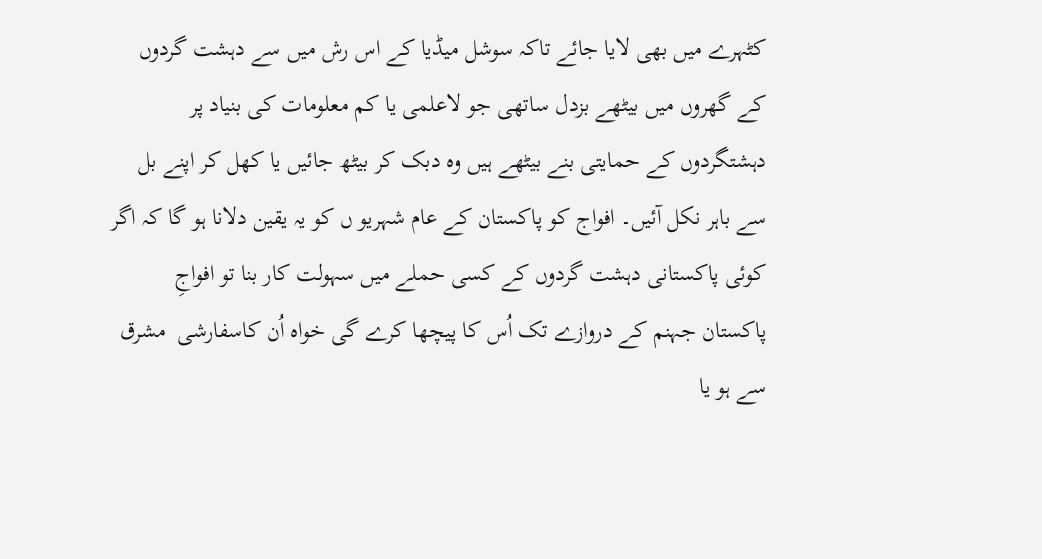کٹہرے میں بھی لایا جائے تاکہ سوشل میڈیا کے اس رش میں سے دہشت گردوں کے گھروں میں بیٹھے بزدل ساتھی جو لاعلمی یا کم معلومات کی بنیاد پر دہشتگردوں کے حمایتی بنے بیٹھے ہیں وہ دبک کر بیٹھ جائیں یا کھل کر اپنے بل سے باہر نکل آئیں۔ افواج کو پاکستان کے عام شہریو ں کو یہ یقین دلانا ہو گا کہ اگر کوئی پاکستانی دہشت گردوں کے کسی حملے میں سہولت کار بنا تو افواجِ پاکستان جہنم کے دروازے تک اُس کا پیچھا کرے گی خواہ اُن کاسفارشی  مشرق سے ہو یا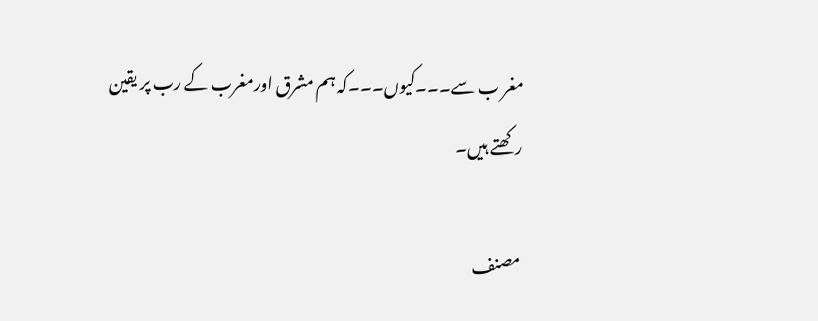مغر ب سے۔۔۔کیوں۔۔۔کہ ہم مشرق اورمغرب کے رب پر یقین رکھتے ہیں۔

مصنف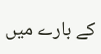کے بارے میں